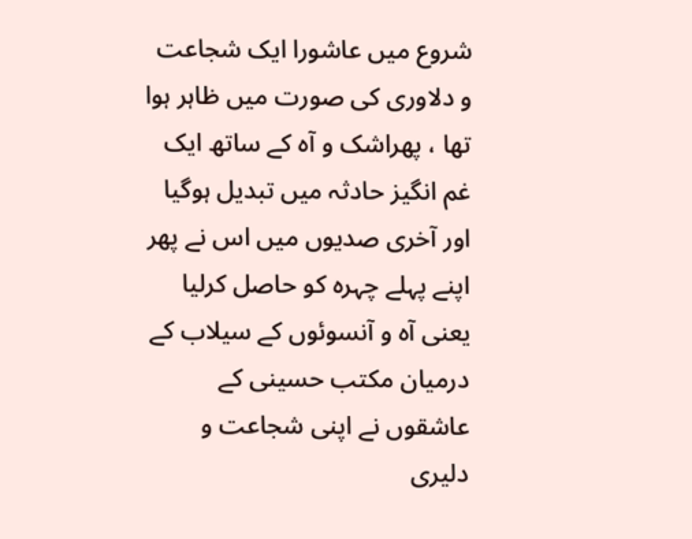شروع میں عاشورا ایک شجاعت و دلاوری کی صورت میں ظاہر ہوا تھا ، پھراشک و آہ کے ساتھ ایک غم انگیز حادثہ میں تبدیل ہوگیا اور آخری صدیوں میں اس نے پھر اپنے پہلے چہرہ کو حاصل کرلیا یعنی آہ و آنسوئوں کے سیلاب کے درمیان مکتب حسینی کے عاشقوں نے اپنی شجاعت و دلیری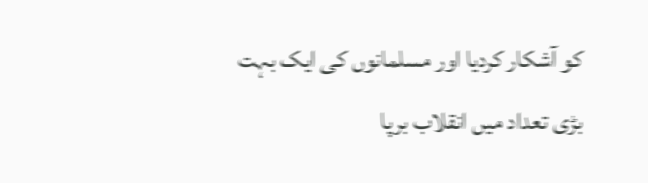کو آشکار کردیا اور مسلمانوں کی ایک بہت بڑی تعداد میں انقلاب برپا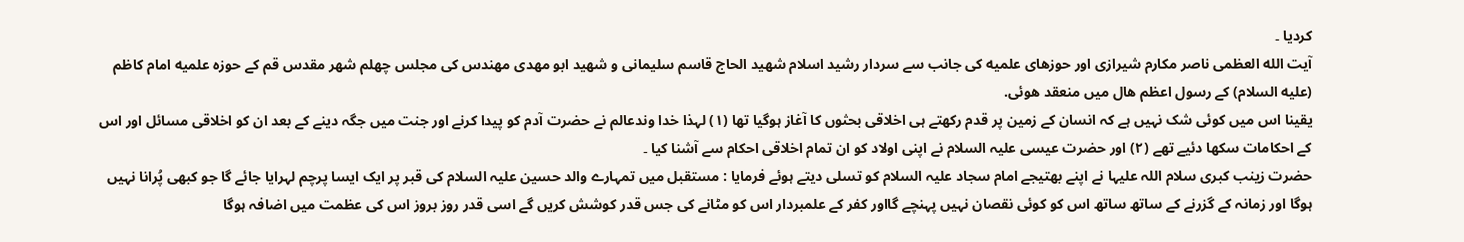کردیا ۔
آیت الله العظمی ناصر مکارم شیرازی اور حوزهای علمیه کی جانب سے سردار رشید اسلام شهید الحاج قاسم سلیمانی و شهید ابو مهدی مهندس کی مجلس چهلم شهر مقدس قم کے حوزه علمیه امام کاظم (علیه السلام) کے رسول اعظم هال میں منعقد هوئی.
یقینا اس میں کوئی شک نہیں ہے کہ انسان کے زمین پر قدم رکھتے ہی اخلاقی بحثوں کا آغاز ہوگیا تھا (١) لہذا خدا وندعالم نے حضرت آدم کو پیدا کرنے اور جنت میں جگہ دینے کے بعد ان کو اخلاقی مسائل اور اس کے احکامات سکھا دئیے تھے (٢) اور حضرت عیسی علیہ السلام نے اپنی اولاد کو ان تمام اخلاقی احکام سے آشنا کیا ۔
حضرت زینب کبری سلام اللہ علیہا نے اپنے بھتیجے امام سجاد علیہ السلام کو تسلی دیتے ہوئے فرمایا : مستقبل میں تمہارے والد حسین علیہ السلام کی قبر پر ایک ایسا پرچم لہرایا جائے گا جو کبھی پُرانا نہیں ہوگا اور زمانہ کے گزرنے کے ساتھ ساتھ اس کو کوئی نقصان نہیں پہنچے گااور کفر کے علمبردار اس کو مٹانے کی جس قدر کوشش کریں گے اسی قدر روز بروز اس کی عظمت میں اضافہ ہوگا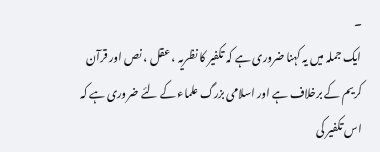۔
ایک جملہ میں یہ کہنا ضروری ہے کہ تکفیر کا نظریہ ، عقل ، نص اور قرآن کریم کے برخلاف ہے اور اسلامی بزرگ علماء کے لئے ضروری ہے کہ اس تکفیر کی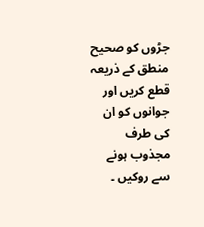جڑوں کو صحیح منطق کے ذریعہ قطع کریں اور جوانوں کو ان کی طرف مجذوب ہونے سے روکیں ۔